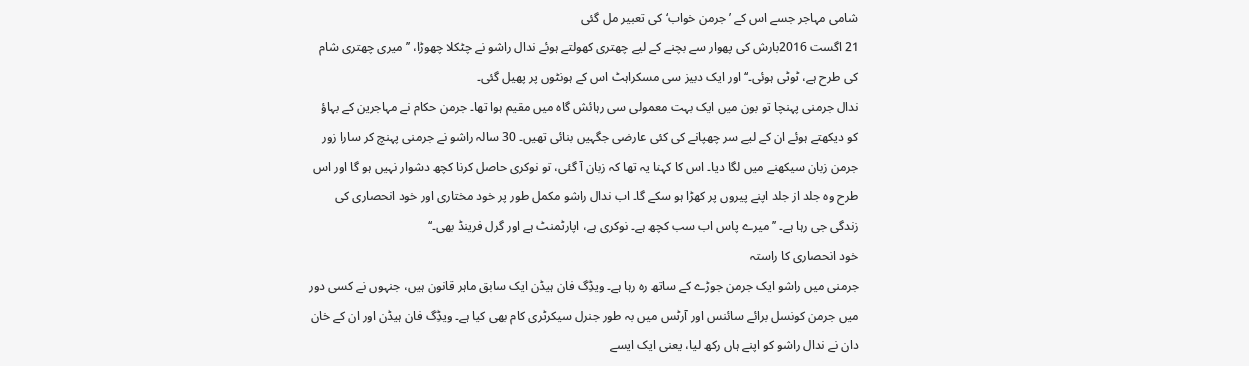شامی مہاجر جسے اس کے ’جرمن خواب‘ کی تعبیر مل گئی
21 اگست 2016بارش کی پھوار سے بچنے کے لیے چھتری کھولتے ہوئے ندال راشو نے چٹکلا چھوڑا، ’’میری چھتری شام کی طرح ہے، ٹوٹی ہوئی۔‘‘ اور ایک دبیز سی مسکراہٹ اس کے ہونٹوں پر پھیل گئی۔
ندال جرمنی پہنچا تو بون میں ایک بہت معمولی سی رہائش گاہ میں مقیم ہوا تھا۔ جرمن حکام نے مہاجرین کے بہاؤ کو دیکھتے ہوئے ان کے لیے سر چھپانے کی کئی عارضی جگہیں بنائی تھیں۔ 30 سالہ راشو نے جرمنی پہنچ کر سارا زور جرمن زبان سیکھنے میں لگا دیا۔ اس کا کہنا یہ تھا کہ زبان آ گئی، تو نوکری حاصل کرنا کچھ دشوار نہیں ہو گا اور اس طرح وہ جلد از جلد اپنے پیروں پر کھڑا ہو سکے گا۔ اب ندال راشو مکمل طور پر خود مختاری اور خود انحصاری کی زندگی جی رہا ہے۔ ’’میرے پاس اب سب کچھ ہے۔ نوکری ہے، اپارٹمنٹ ہے اور گرل فرینڈ بھی۔‘‘
خود انحصاری کا راستہ
جرمنی میں راشو ایک جرمن جوڑے کے ساتھ رہ رہا ہے۔ ویڈِگ فان ہیڈن ایک سابق ماہر قانون ہیں، جنہوں نے کسی دور میں جرمن کونسل برائے سائنس اور آرٹس میں بہ طور جنرل سیکرٹری کام بھی کیا ہے۔ ویڈِگ فان ہیڈن اور ان کے خان دان نے ندال راشو کو اپنے ہاں رکھ لیا، یعنی ایک ایسے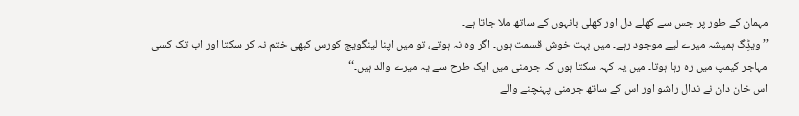مہمان کے طور پر جس سے کھلے دل اور کھلی بانہوں کے ساتھ ملا جاتا ہے۔
’’ویڈِگ ہمیشہ میرے لیے موجود رہے۔ میں بہت خوش قسمت ہوں۔ اگر وہ نہ ہوتے، تو میں اپنا لینگویج کورس کبھی ختم نہ کر سکتا اور اب تک کسی مہاجر کیمپ میں رہ رہا ہوتا۔ میں یہ کہہ سکتا ہوں کہ جرمنی میں ایک طرح سے یہ میرے والد ہیں۔‘‘
اس خان دان نے ندال راشو اور اس کے ساتھ جرمنی پہنچنے والے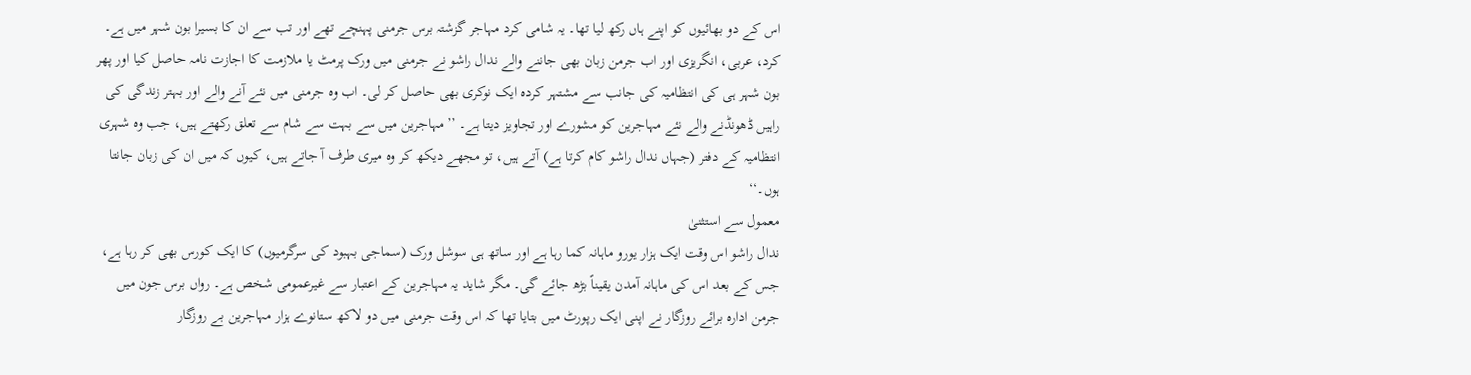اس کے دو بھائیوں کو اپنے ہاں رکھ لیا تھا۔ یہ شامی کرد مہاجر گزشتہ برس جرمنی پہنچے تھے اور تب سے ان کا بسیرا بون شہر میں ہے۔
کرد، عربی، انگریزی اور اب جرمن زبان بھی جاننے والے ندال راشو نے جرمنی میں ورک پرمٹ یا ملازمت کا اجازت نامہ حاصل کیا اور پھر بون شہر ہی کی انتظامیہ کی جانب سے مشتہر کردہ ایک نوکری بھی حاصل کر لی۔ اب وہ جرمنی میں نئے آنے والے اور بہتر زندگی کی راہیں ڈھونڈنے والے نئے مہاجرین کو مشورے اور تجاویز دیتا ہے۔ ’’مہاجرین میں سے بہت سے شام سے تعلق رکھتے ہیں، جب وہ شہری انتظامیہ کے دفتر (جہاں ندال راشو کام کرتا ہے) آتے ہیں، تو مجھے دیکھ کر وہ میری طرف آ جاتے ہیں، کیوں کہ میں ان کی زبان جانتا ہوں۔‘‘
معمول سے استثنیٰ
ندال راشو اس وقت ایک ہزار یورو ماہانہ کما رہا ہے اور ساتھ ہی سوشل ورک (سماجی بہبود کی سرگرمیوں) کا ایک کورس بھی کر رہا ہے، جس کے بعد اس کی ماہانہ آمدن یقیناً بڑھ جائے گی۔ مگر شاید یہ مہاجرین کے اعتبار سے غیرعمومی شخص ہے۔ رواں برس جون میں جرمن ادارہ برائے روزگار نے اپنی ایک رپورٹ میں بتایا تھا کہ اس وقت جرمنی میں دو لاکھ ستانوے ہزار مہاجرین بے روزگار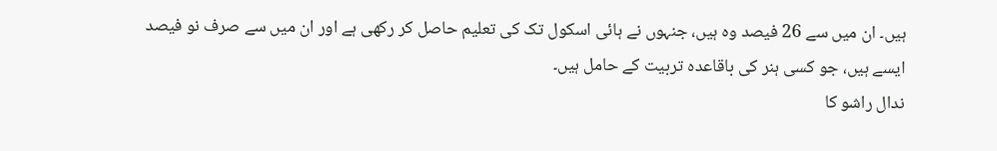ہیں۔ ان میں سے 26 فیصد وہ ہیں، جنہوں نے ہائی اسکول تک کی تعلیم حاصل کر رکھی ہے اور ان میں سے صرف نو فیصد ایسے ہیں، جو کسی ہنر کی باقاعدہ تربیت کے حامل ہیں۔
ندال راشو کا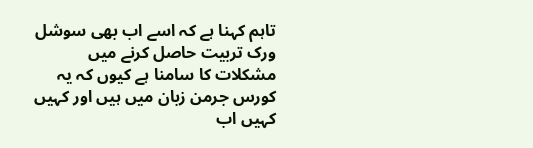تاہم کہنا ہے کہ اسے اب بھی سوشل ورک تربیت حاصل کرنے میں مشکلات کا سامنا ہے کیوں کہ یہ کورس جرمن زبان میں ہیں اور کہیں کہیں اب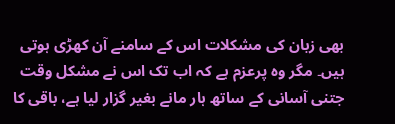بھی زبان کی مشکلات اس کے سامنے آن کھڑی ہوتی ہیں۔ مگر وہ پرعزم ہے کہ اب تک اس نے مشکل وقت جتنی آسانی کے ساتھ ہار مانے بغیر گزار لیا ہے، باقی کا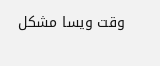وقت ویسا مشکل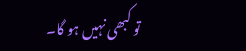تو کبھی نہیں ہو گا۔